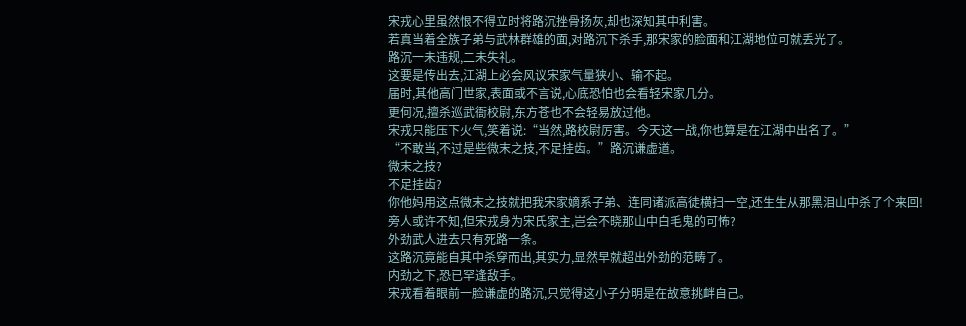宋戎心里虽然恨不得立时将路沉挫骨扬灰,却也深知其中利害。
若真当着全族子弟与武林群雄的面,对路沉下杀手,那宋家的脸面和江湖地位可就丢光了。
路沉一未违规,二未失礼。
这要是传出去,江湖上必会风议宋家气量狭小、输不起。
届时,其他高门世家,表面或不言说,心底恐怕也会看轻宋家几分。
更何况,擅杀巡武衙校尉,东方苍也不会轻易放过他。
宋戎只能压下火气,笑着说:“当然,路校尉厉害。今天这一战,你也算是在江湖中出名了。”
“不敢当,不过是些微末之技,不足挂齿。”路沉谦虚道。
微末之技?
不足挂齿?
你他妈用这点微末之技就把我宋家嫡系子弟、连同诸派高徒横扫一空,还生生从那黑泪山中杀了个来回!
旁人或许不知,但宋戎身为宋氏家主,岂会不晓那山中白毛鬼的可怖?
外劲武人进去只有死路一条。
这路沉竟能自其中杀穿而出,其实力,显然早就超出外劲的范畴了。
内劲之下,恐已罕逢敌手。
宋戎看着眼前一脸谦虚的路沉,只觉得这小子分明是在故意挑衅自己。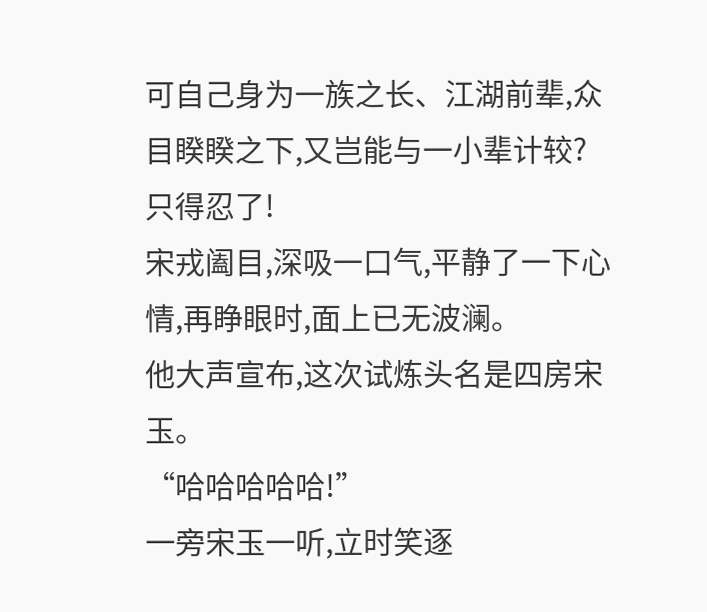可自己身为一族之长、江湖前辈,众目睽睽之下,又岂能与一小辈计较?
只得忍了!
宋戎阖目,深吸一口气,平静了一下心情,再睁眼时,面上已无波澜。
他大声宣布,这次试炼头名是四房宋玉。
“哈哈哈哈哈!”
一旁宋玉一听,立时笑逐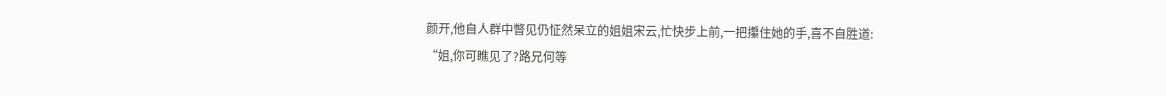颜开,他自人群中瞥见仍怔然呆立的姐姐宋云,忙快步上前,一把攥住她的手,喜不自胜道:
“姐,你可瞧见了?路兄何等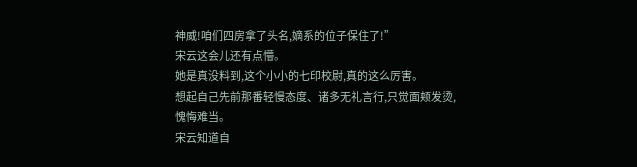神威!咱们四房拿了头名,嫡系的位子保住了!”
宋云这会儿还有点懵。
她是真没料到,这个小小的七印校尉,真的这么厉害。
想起自己先前那番轻慢态度、诸多无礼言行,只觉面颊发烫,愧悔难当。
宋云知道自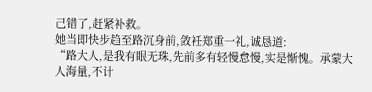己错了,赶紧补救。
她当即快步趋至路沉身前,敛衽郑重一礼,诚恳道:
“路大人,是我有眼无珠,先前多有轻慢怠慢,实是惭愧。承蒙大人海量,不计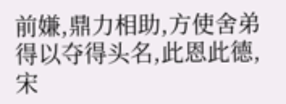前嫌,鼎力相助,方使舍弟得以夺得头名,此恩此德,宋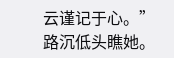云谨记于心。”
路沉低头瞧她。